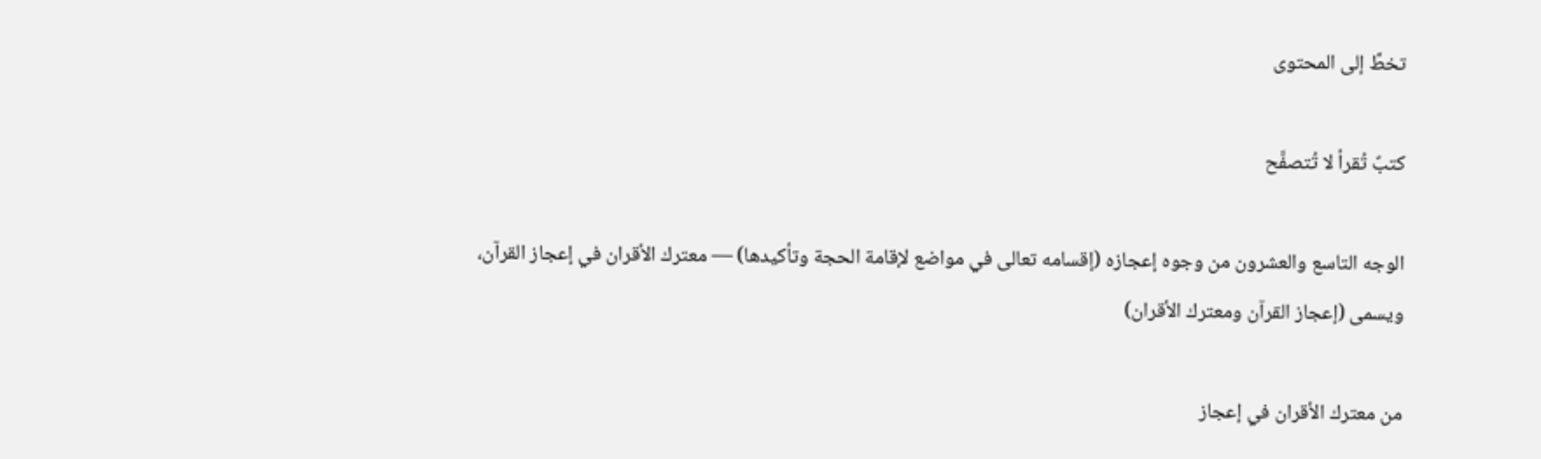تخطَّ إلى المحتوى

كتبٌ تُقرأ لا تُتصفَّح

الوجه التاسع والعشرون من وجوه إعجازه (إقسامه تعالى في مواضع لإقامة الحجة وتأكيدها) — معترك الأقران في إعجاز القرآن، ويسمى (إعجاز القرآن ومعترك الأقران)

من معترك الأقران في إعجاز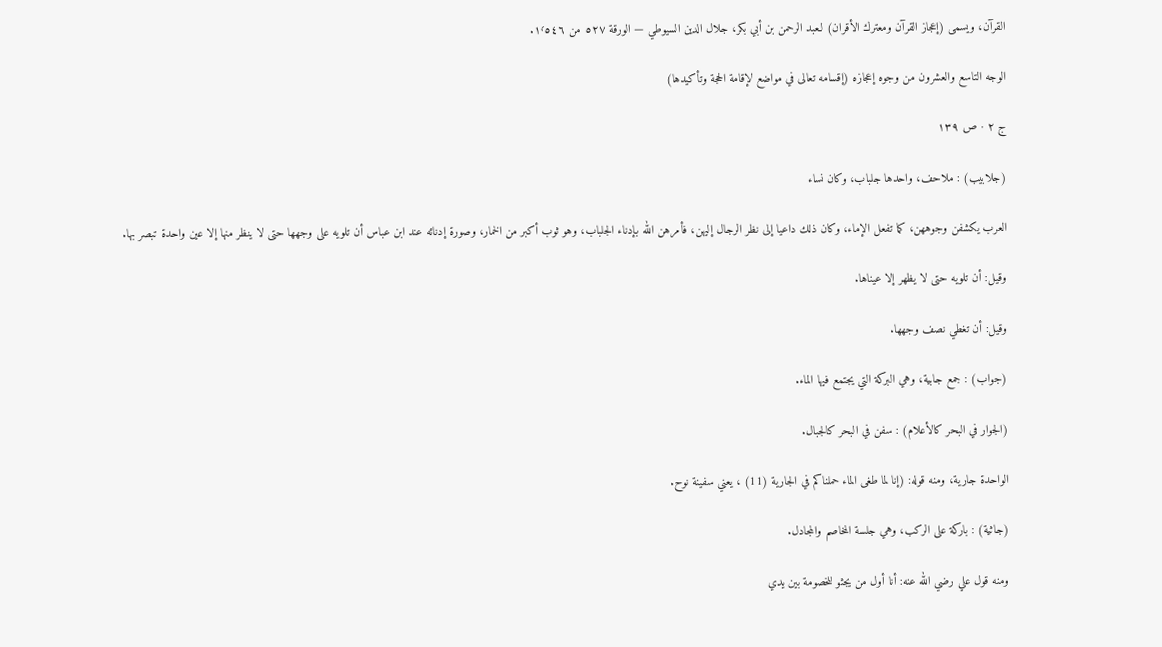القرآن، ويسمى (إعجاز القرآن ومعترك الأقران) لـعبد الرحمن بن أبي بكر، جلال الدين السيوطي — الورقة ٥٢٧ من ١٬٥٤٦.

الوجه التاسع والعشرون من وجوه إعجازه (إقسامه تعالى في مواضع لإقامة الحجة وتأكيدها)

ج ٢ · ص ١٣٩

(جلابيب) : ملاحف، واحدها جلباب، وكان نساء

العرب يكشفن وجوههن، كما تفعل الإماء، وكان ذلك داعيا إلى نظر الرجال إليهن، فأمرهن الله بإدناء الجلباب، وهو ثوب أكبر من الخمار، وصورة إدنائه عند ابن عباس أن تلويه على وجهها حتى لا ينظر منها إلا عين واحدة تبصر بها.

وقيل: أن تلويه حتى لا يظهر إلا عيناها.

وقيل: أن تغطي نصف وجهها.

(جواب) : جمع جابية، وهي البركة التي يجتمع فيها الماء.

(الجوار في البحر كالأعلام) : سفن في البحر كالجبال.

الواحدة جارية، ومنه قوله: (إنا لما طغى الماء حملناكم في الجارية (11) ، يعني سفينة نوح.

(جاثية) : باركة على الركب، وهي جلسة المخاصم والمجادل.

ومنه قول علي رضي الله عنه: أنا أول من يجثو للخصومة بين يدي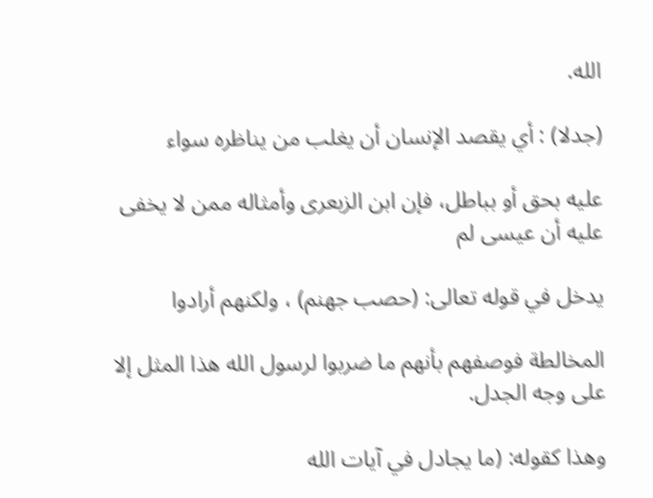الله.

(جدلا) : أي يقصد الإنسان أن يغلب من يناظره سواء

عليه بحق أو بباطل، فإن ابن الزبعرى وأمثاله ممن لا يخفى عليه أن عيسى لم

يدخل في قوله تعالى: (حصب جهنم) ، ولكنهم أرادوا

المخالطة فوصفهم بأنهم ما ضربوا لرسول الله هذا المثل إلا على وجه الجدل.

وهذا كقوله: (ما يجادل في آيات الله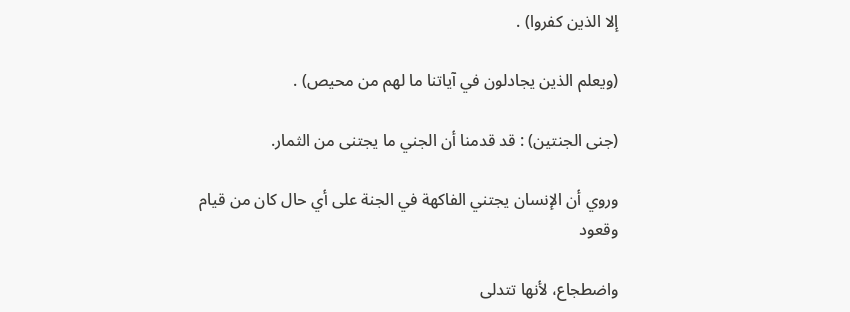إلا الذين كفروا) .

(ويعلم الذين يجادلون في آياتنا ما لهم من محيص) .

(جنى الجنتين) : قد قدمنا أن الجني ما يجتنى من الثمار.

وروي أن الإنسان يجتني الفاكهة في الجنة على أي حال كان من قيام وقعود

واضطجاع، لأنها تتدلى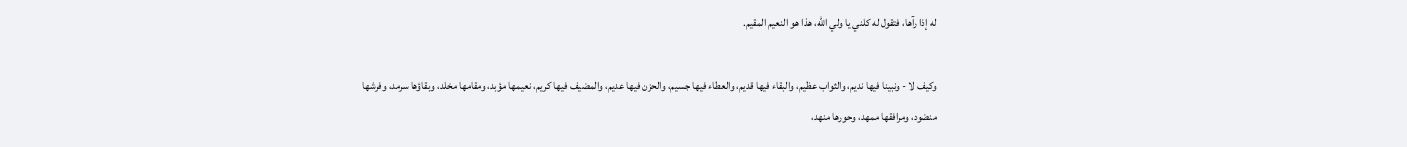له إذا رآها، فتقول له كلني يا ولي الله، هذا هو النعيم المقيم.

وكيف لا - ونبينا فيها نديم، والثواب عظيم، والبقاء فيها قديم، والعطاء فيها جسيم، والحزن فيها عديم، والمضيف فيها كريم، نعيمها مؤبد، ومقامها مخلد، وبقاؤها سرمد، وفرشها منضود، ومرافقها ممهد، وحورها منهد،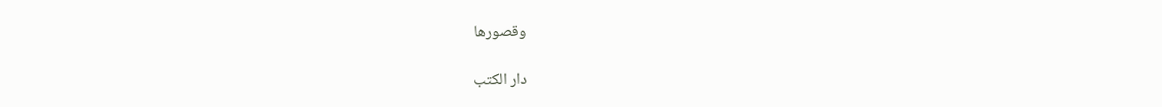وقصورها

دار الكتب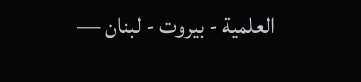العلمية - بيروت - لبنان —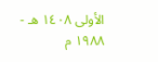الأولى ١٤٠٨ هـ - ١٩٨٨ م